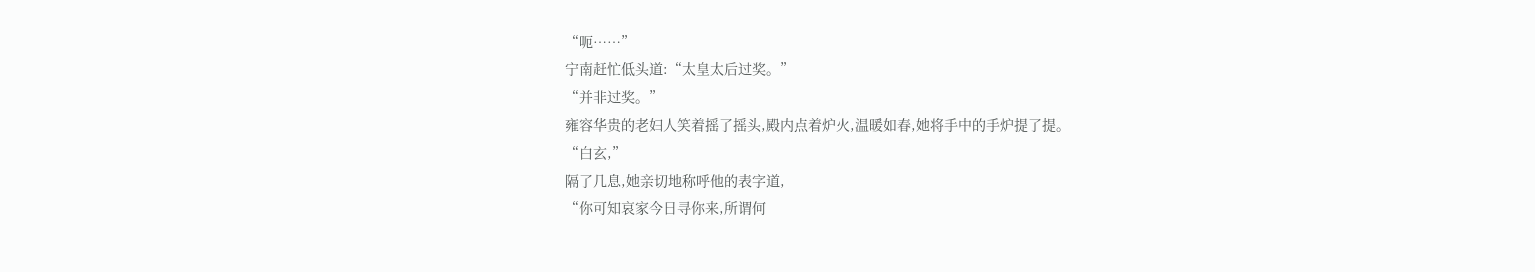“呃……”
宁南赶忙低头道:“太皇太后过奖。”
“并非过奖。”
雍容华贵的老妇人笑着摇了摇头,殿内点着炉火,温暖如春,她将手中的手炉提了提。
“白玄,”
隔了几息,她亲切地称呼他的表字道,
“你可知哀家今日寻你来,所谓何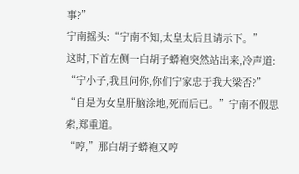事?”
宁南摇头:“宁南不知,太皇太后且请示下。”
这时,下首左侧一白胡子蟒袍突然站出来,冷声道:
“宁小子,我且问你,你们宁家忠于我大梁否?”
“自是为女皇肝脑涂地,死而后已。”宁南不假思索,郑重道。
“哼,”那白胡子蟒袍又哼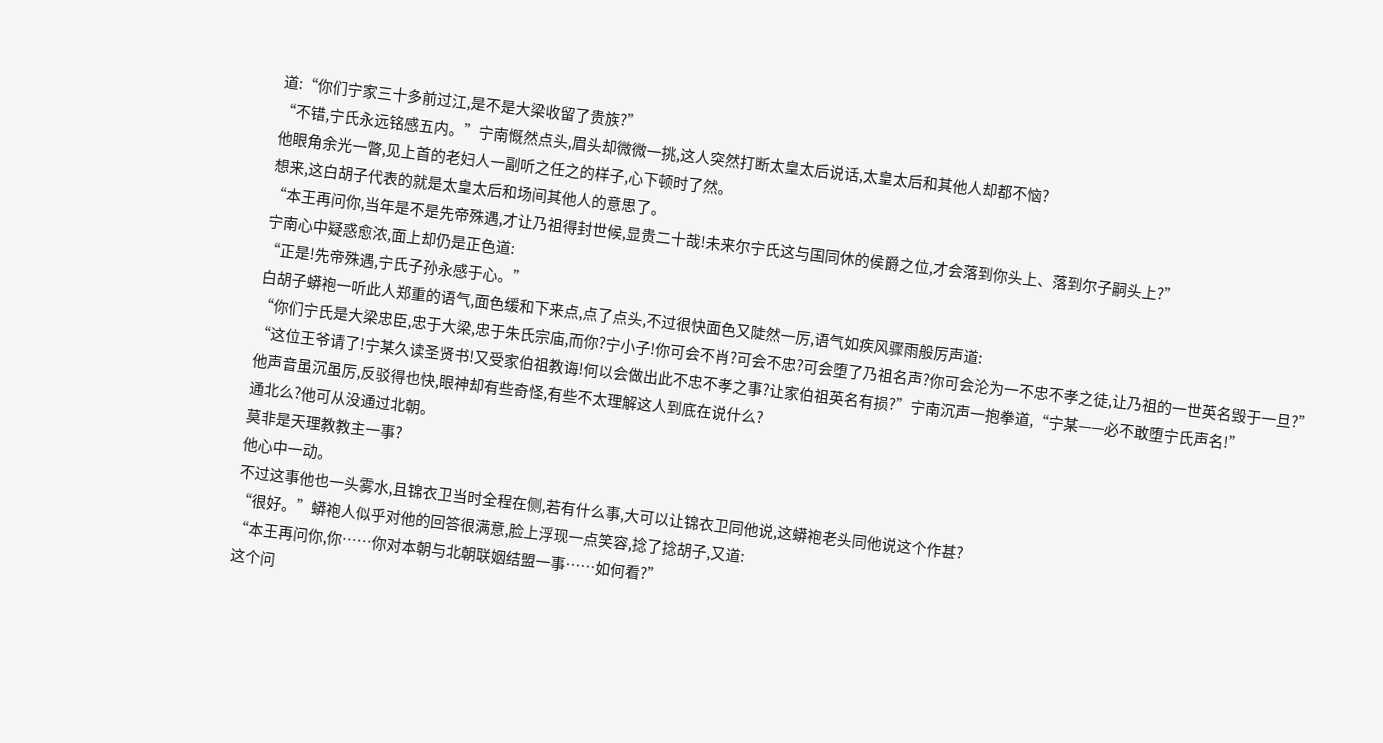道:“你们宁家三十多前过江,是不是大梁收留了贵族?”
“不错,宁氏永远铭感五内。”宁南慨然点头,眉头却微微一挑,这人突然打断太皇太后说话,太皇太后和其他人却都不恼?
他眼角余光一瞥,见上首的老妇人一副听之任之的样子,心下顿时了然。
想来,这白胡子代表的就是太皇太后和场间其他人的意思了。
“本王再问你,当年是不是先帝殊遇,才让乃祖得封世候,显贵二十哉!未来尔宁氏这与国同休的侯爵之位,才会落到你头上、落到尔子嗣头上?”
宁南心中疑惑愈浓,面上却仍是正色道:
“正是!先帝殊遇,宁氏子孙永感于心。”
白胡子蟒袍一听此人郑重的语气,面色缓和下来点,点了点头,不过很快面色又陡然一厉,语气如疾风骤雨般厉声道:
“你们宁氏是大梁忠臣,忠于大梁,忠于朱氏宗庙,而你?宁小子!你可会不肖?可会不忠?可会堕了乃祖名声?你可会沦为一不忠不孝之徒,让乃祖的一世英名毁于一旦?”
“这位王爷请了!宁某久读圣贤书!又受家伯祖教诲!何以会做出此不忠不孝之事?让家伯祖英名有损?”宁南沉声一抱拳道,“宁某——必不敢堕宁氏声名!”
他声音虽沉虽厉,反驳得也快,眼神却有些奇怪,有些不太理解这人到底在说什么?
通北么?他可从没通过北朝。
莫非是天理教教主一事?
他心中一动。
不过这事他也一头雾水,且锦衣卫当时全程在侧,若有什么事,大可以让锦衣卫同他说,这蟒袍老头同他说这个作甚?
“很好。”蟒袍人似乎对他的回答很满意,脸上浮现一点笑容,捻了捻胡子,又道:
“本王再问你,你……你对本朝与北朝联姻结盟一事……如何看?”
这个问